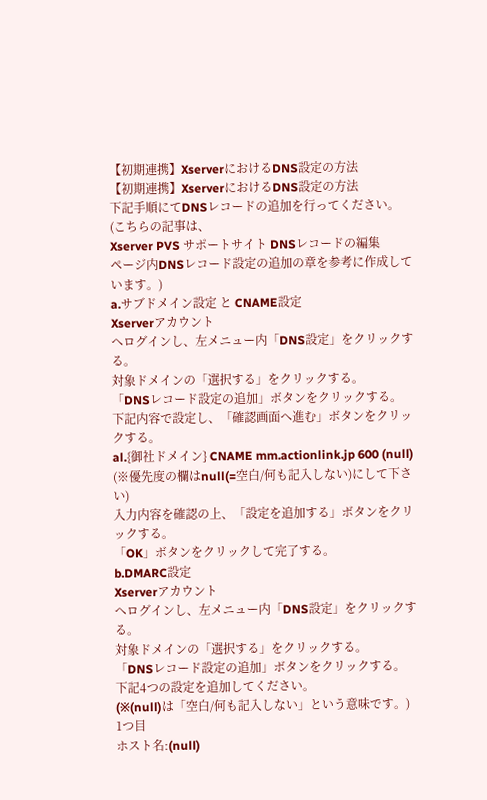【初期連携】XserverにおけるDNS設定の方法
【初期連携】XserverにおけるDNS設定の方法
下記手順にてDNSレコードの追加を行ってください。
(こちらの記事は、
Xserver PVS サポートサイト DNSレコードの編集
ページ内DNSレコード設定の追加の章を参考に作成しています。)
a.サブドメイン設定 と CNAME設定
Xserverアカウント
へログインし、左メニュー内「DNS設定」をクリックする。
対象ドメインの「選択する」をクリックする。
「DNSレコード設定の追加」ボタンをクリックする。
下記内容で設定し、「確認画面へ進む」ボタンをクリックする。
al.{御社ドメイン} CNAME mm.actionlink.jp 600 (null)
(※優先度の欄はnull(=空白/何も記入しない)にして下さい)
入力内容を確認の上、「設定を追加する」ボタンをクリックする。
「OK」ボタンをクリックして完了する。
b.DMARC設定
Xserverアカウント
へログインし、左メニュー内「DNS設定」をクリックする。
対象ドメインの「選択する」をクリックする。
「DNSレコード設定の追加」ボタンをクリックする。
下記4つの設定を追加してください。
(※(null)は「空白/何も記入しない」という意味です。)
1つ目
ホスト名:(null)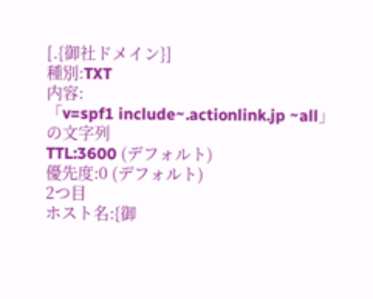[.{御社ドメイン}]
種別:TXT
内容:
「v=spf1 include~.actionlink.jp ~all」の文字列
TTL:3600 (デフォルト)
優先度:0 (デフォルト)
2つ目
ホスト名:{御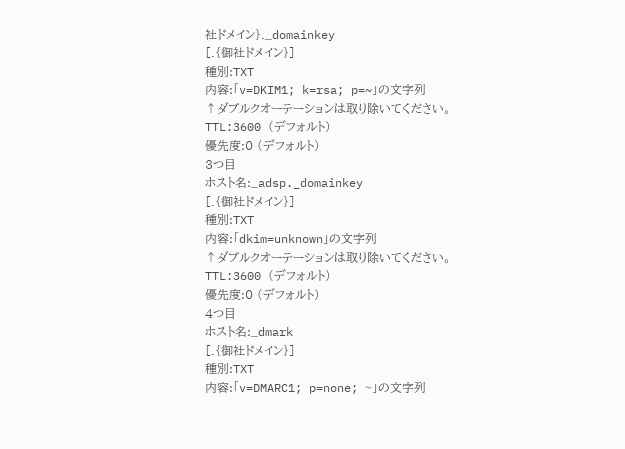社ドメイン}._domainkey
[.{御社ドメイン}]
種別:TXT
内容:「v=DKIM1; k=rsa; p=~」の文字列
↑ダブルクオーテーションは取り除いてください。
TTL:3600 (デフォルト)
優先度:0 (デフォルト)
3つ目
ホスト名:_adsp._domainkey
[.{御社ドメイン}]
種別:TXT
内容:「dkim=unknown」の文字列
↑ダブルクオーテーションは取り除いてください。
TTL:3600 (デフォルト)
優先度:0 (デフォルト)
4つ目
ホスト名:_dmark
[.{御社ドメイン}]
種別:TXT
内容:「v=DMARC1; p=none; ~」の文字列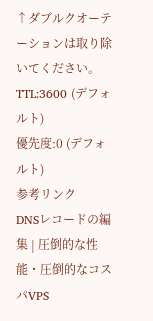↑ダブルクオーテーションは取り除いてください。
TTL:3600 (デフォルト)
優先度:0 (デフォルト)
参考リンク
DNSレコードの編集 | 圧倒的な性能・圧倒的なコスパVPS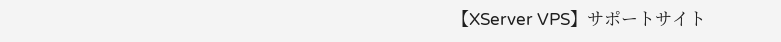【XServer VPS】サポートサイト